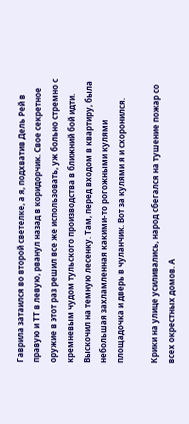Гаврила затаился во второй светелке, а я, подхватив Дель Рей в правую и ТТ в левую, рванул назад в коридорчик. Свое секретное оружие в этот раз решил все же использовать, уж больно стремно с кремневым чудом тульского производства в ближний бой идти. Выскочил на темную лесенку. Там, перед входом в квартиру, была небольшая захламленная какими-то рогожными кулями площадочка и дверь в чуланчик. Вот за кулями я и схоронился.

Крики на улице усиливались, народ сбегался на тушение пожар со всех окрестных домов. А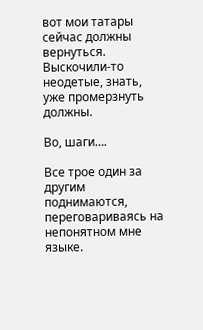вот мои татары сейчас должны вернуться. Выскочили-то неодетые, знать, уже промерзнуть должны.

Во, шаги….

Все трое один за другим поднимаются, переговариваясь на непонятном мне языке.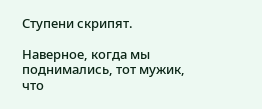Ступени скрипят.

Наверное, когда мы поднимались, тот мужик, что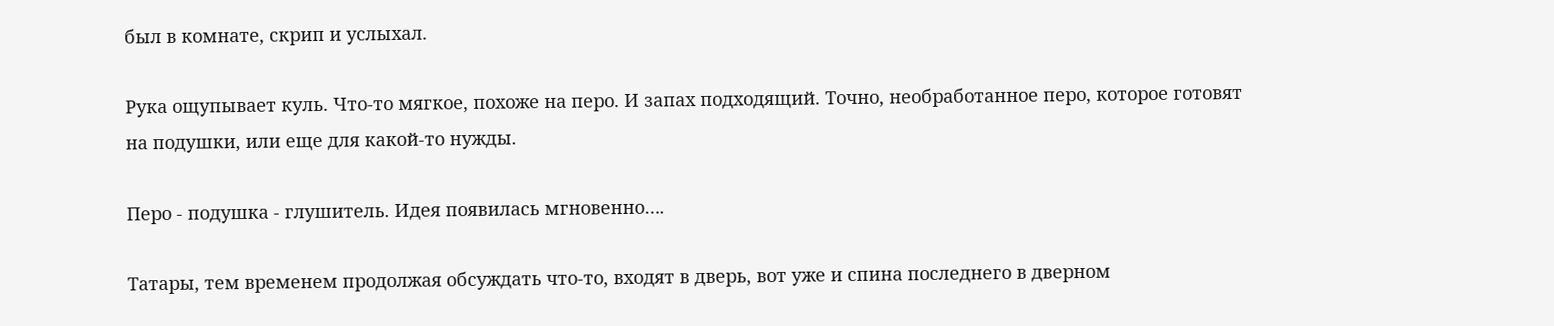был в комнате, скрип и услыхал.

Рука ощупывает куль. Что-то мягкое, похоже на перо. И запах подходящий. Точно, необработанное перо, которое готовят на подушки, или еще для какой-то нужды.

Перо - подушка - глушитель. Идея появилась мгновенно….

Татары, тем временем продолжая обсуждать что-то, входят в дверь, вот уже и спина последнего в дверном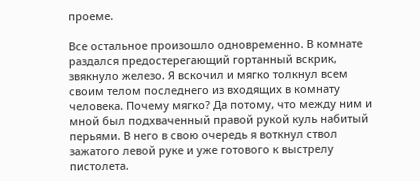проеме.

Все остальное произошло одновременно. В комнате раздался предостерегающий гортанный вскрик, звякнуло железо. Я вскочил и мягко толкнул всем своим телом последнего из входящих в комнату человека. Почему мягко? Да потому, что между ним и мной был подхваченный правой рукой куль набитый перьями. В него в свою очередь я воткнул ствол зажатого левой руке и уже готового к выстрелу пистолета.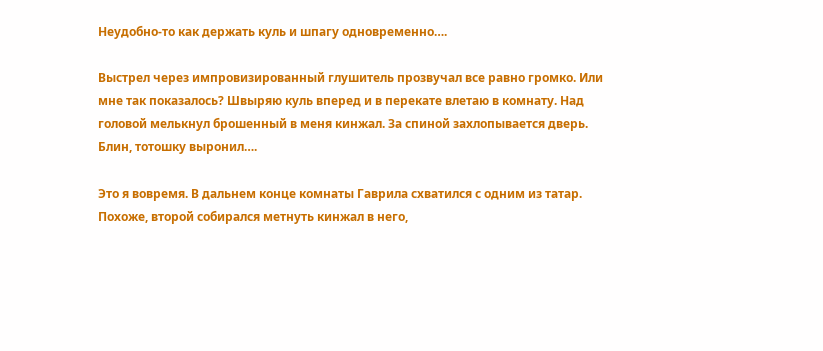Неудобно-то как держать куль и шпагу одновременно….

Выстрел через импровизированный глушитель прозвучал все равно громко. Или мне так показалось? Швыряю куль вперед и в перекате влетаю в комнату. Над головой мелькнул брошенный в меня кинжал. За спиной захлопывается дверь. Блин, тотошку выронил….

Это я вовремя. В дальнем конце комнаты Гаврила схватился с одним из татар. Похоже, второй собирался метнуть кинжал в него,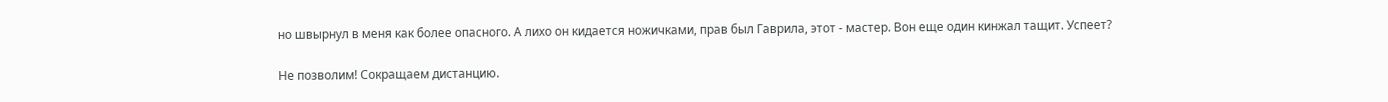но швырнул в меня как более опасного. А лихо он кидается ножичками, прав был Гаврила, этот - мастер. Вон еще один кинжал тащит. Успеет?

Не позволим! Сокращаем дистанцию.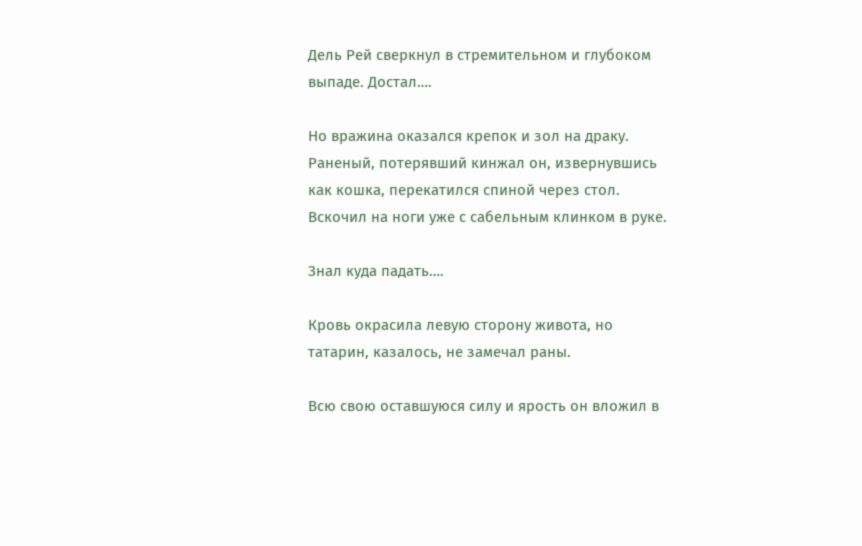Дель Рей сверкнул в стремительном и глубоком выпаде. Достал….

Но вражина оказался крепок и зол на драку. Раненый, потерявший кинжал он, извернувшись как кошка, перекатился спиной через стол. Вскочил на ноги уже с сабельным клинком в руке.

Знал куда падать….

Кровь окрасила левую сторону живота, но татарин, казалось, не замечал раны.

Всю свою оставшуюся силу и ярость он вложил в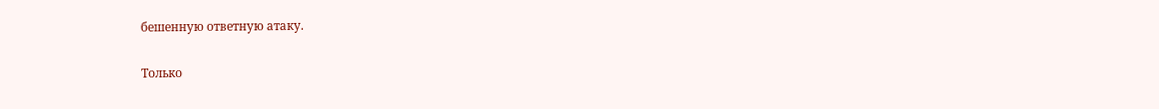бешенную ответную атаку.

Только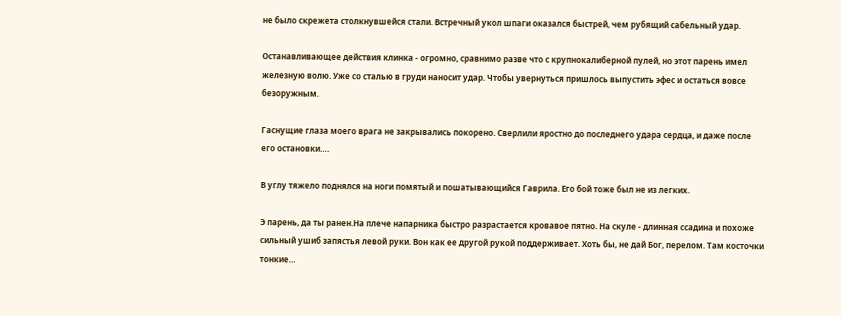не было скрежета столкнувшейся стали. Встречный укол шпаги оказался быстрей, чем рубящий сабельный удар.

Останавливающее действия клинка - огромно, сравнимо разве что с крупнокалиберной пулей, но этот парень имел железную волю. Уже со сталью в груди наносит удар. Чтобы увернуться пришлось выпустить эфес и остаться вовсе безоружным.

Гаснущие глаза моего врага не закрывались покорено. Сверлили яростно до последнего удара сердца, и даже после его остановки….

В углу тяжело поднялся на ноги помятый и пошатывающийся Гаврила. Его бой тоже был не из легких.

Э парень, да ты ранен.На плече напарника быстро разрастается кровавое пятно. На скуле - длинная ссадина и похоже сильный ушиб запястья левой руки. Вон как ее другой рукой поддерживает. Хоть бы, не дай Бог, перелом. Там косточки тонкие…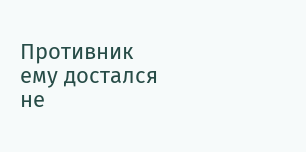Противник ему достался не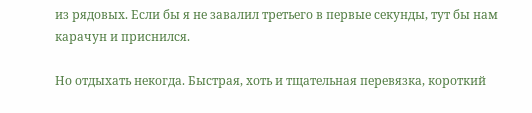из рядовых. Если бы я не завалил третьего в первые секунды, тут бы нам карачун и приснился.

Но отдыхать некогда. Быстрая, хоть и тщательная перевязка, короткий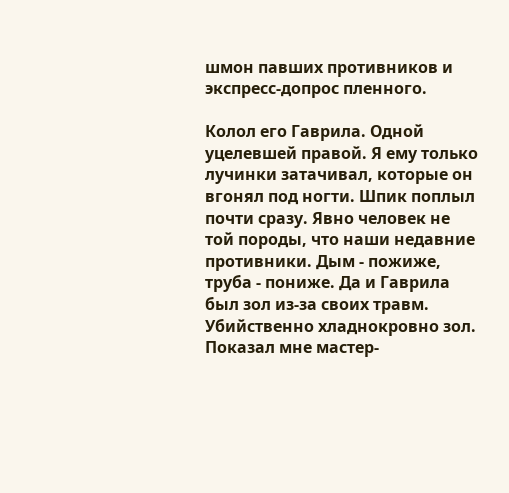шмон павших противников и экспресс-допрос пленного.

Колол его Гаврила. Одной уцелевшей правой. Я ему только лучинки затачивал, которые он вгонял под ногти. Шпик поплыл почти сразу. Явно человек не той породы, что наши недавние противники. Дым - пожиже, труба - пониже. Да и Гаврила был зол из-за своих травм. Убийственно хладнокровно зол. Показал мне мастер-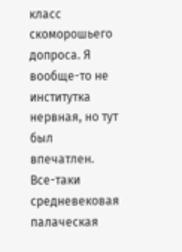класс скоморошьего допроса. Я вообще-то не институтка нервная, но тут был впечатлен. Все-таки средневековая палаческая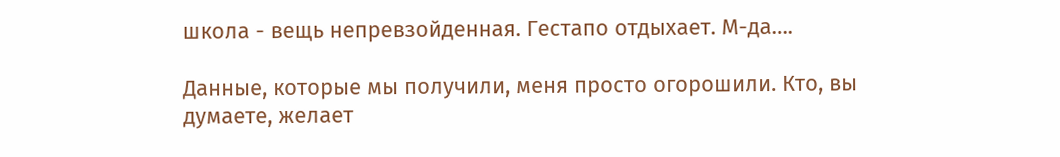школа - вещь непревзойденная. Гестапо отдыхает. М-да….

Данные, которые мы получили, меня просто огорошили. Кто, вы думаете, желает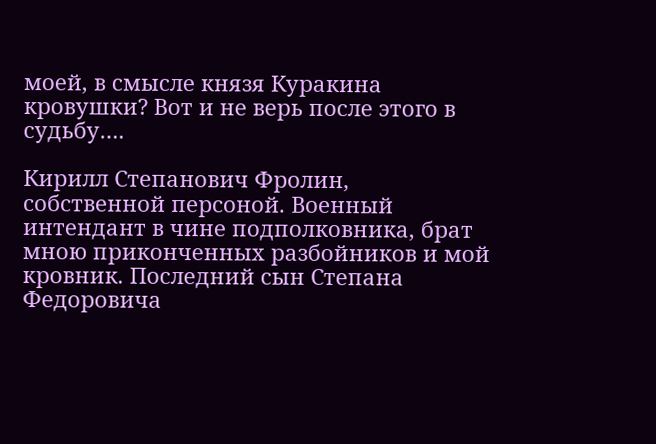моей, в смысле князя Куракина кровушки? Вот и не верь после этого в судьбу….

Кирилл Степанович Фролин, собственной персоной. Военный интендант в чине подполковника, брат мною приконченных разбойников и мой кровник. Последний сын Степана Федоровича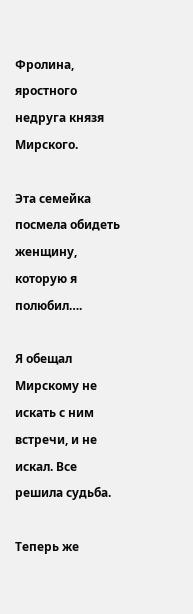Фролина, яростного недруга князя Мирского.

Эта семейка посмела обидеть женщину, которую я полюбил….

Я обещал Мирскому не искать с ним встречи, и не искал. Все решила судьба.

Теперь же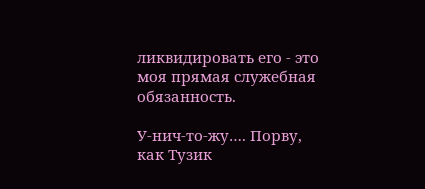ликвидировать его - это моя прямая служебная обязанность.

У-нич-то-жу…. Порву, как Тузик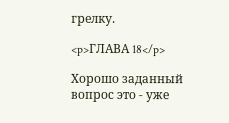грелку.

<p>ГЛАВА 18</p>

Хорошо заданный вопрос это - уже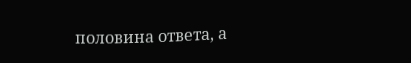половина ответа, а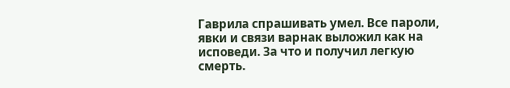Гаврила спрашивать умел. Все пароли, явки и связи варнак выложил как на исповеди. За что и получил легкую смерть.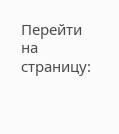Перейти на страницу: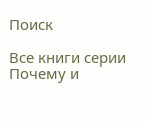Поиск

Все книги серии Почему и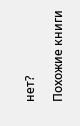нет?

Похожие книги